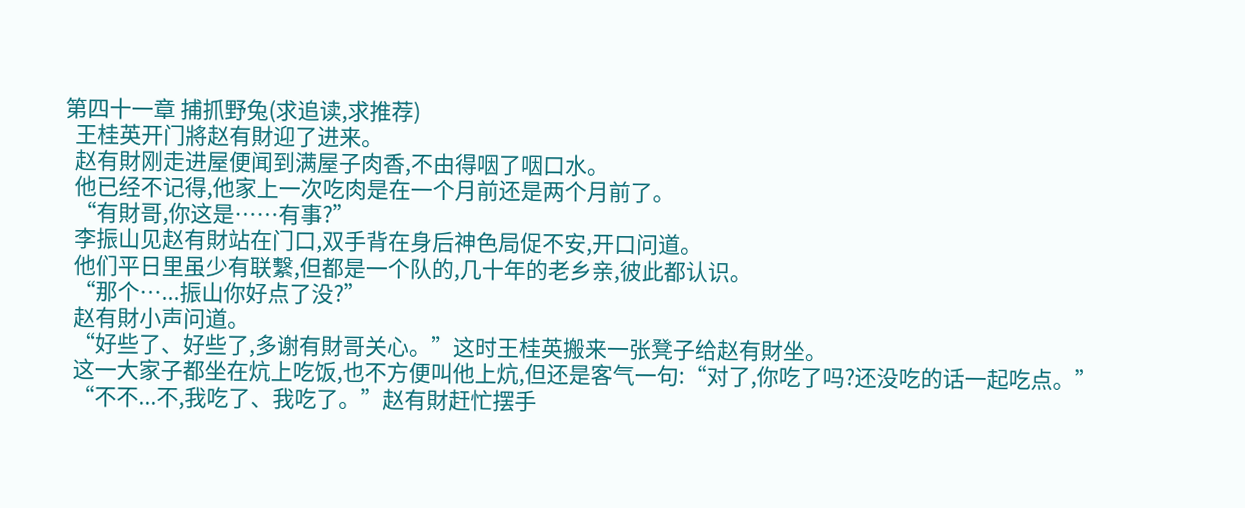第四十一章 捕抓野兔(求追读,求推荐)
  王桂英开门將赵有財迎了进来。
  赵有財刚走进屋便闻到满屋子肉香,不由得咽了咽口水。
  他已经不记得,他家上一次吃肉是在一个月前还是两个月前了。
  “有財哥,你这是……有事?”
  李振山见赵有財站在门口,双手背在身后神色局促不安,开口问道。
  他们平日里虽少有联繫,但都是一个队的,几十年的老乡亲,彼此都认识。
  “那个…...振山你好点了没?”
  赵有財小声问道。
  “好些了、好些了,多谢有財哥关心。”这时王桂英搬来一张凳子给赵有財坐。
  这一大家子都坐在炕上吃饭,也不方便叫他上炕,但还是客气一句:“对了,你吃了吗?还没吃的话一起吃点。”
  “不不...不,我吃了、我吃了。”赵有財赶忙摆手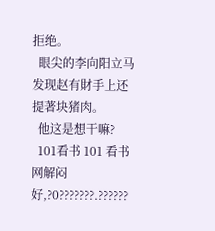拒绝。
  眼尖的李向阳立马发现赵有財手上还提著块猪肉。
  他这是想干嘛?
  101看书 101 看书网解闷好,?0???????.??????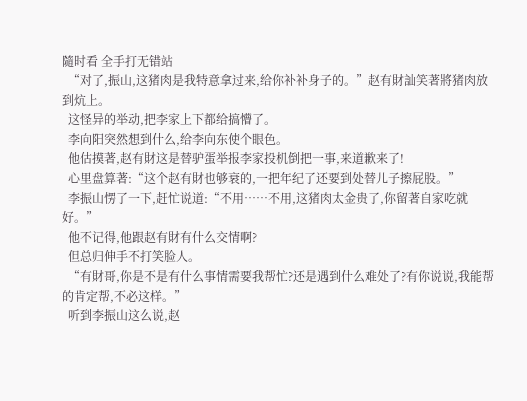隨时看 全手打无错站
  “对了,振山,这猪肉是我特意拿过来,给你补补身子的。”赵有財訕笑著將猪肉放到炕上。
  这怪异的举动,把李家上下都给搞懵了。
  李向阳突然想到什么,给李向东使个眼色。
  他估摸著,赵有財这是替驴蛋举报李家投机倒把一事,来道歉来了!
  心里盘算著:“这个赵有財也够衰的,一把年纪了还要到处替儿子擦屁股。”
  李振山愣了一下,赶忙说道:“不用……不用,这猪肉太金贵了,你留著自家吃就好。”
  他不记得,他跟赵有財有什么交情啊?
  但总归伸手不打笑脸人。
  “有財哥,你是不是有什么事情需要我帮忙?还是遇到什么难处了?有你说说,我能帮的肯定帮,不必这样。”
  听到李振山这么说,赵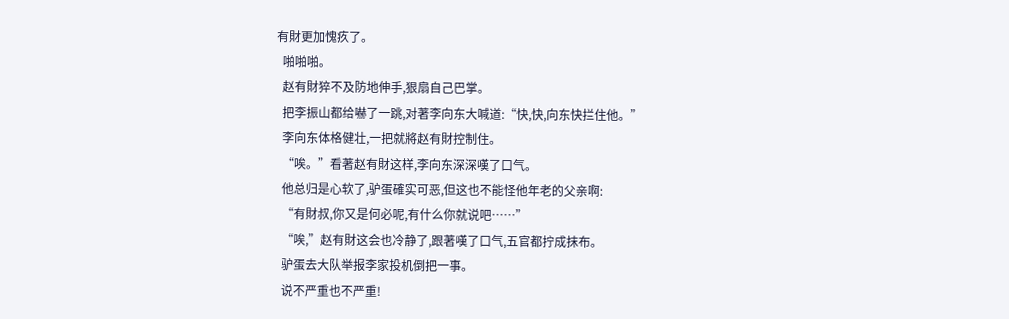有財更加愧疚了。
  啪啪啪。
  赵有財猝不及防地伸手,狠扇自己巴掌。
  把李振山都给嚇了一跳,对著李向东大喊道:“快,快,向东快拦住他。”
  李向东体格健壮,一把就將赵有財控制住。
  “唉。”看著赵有財这样,李向东深深嘆了口气。
  他总归是心软了,驴蛋確实可恶,但这也不能怪他年老的父亲啊:
  “有財叔,你又是何必呢,有什么你就说吧……”
  “唉,”赵有財这会也冷静了,跟著嘆了口气,五官都拧成抹布。
  驴蛋去大队举报李家投机倒把一事。
  说不严重也不严重!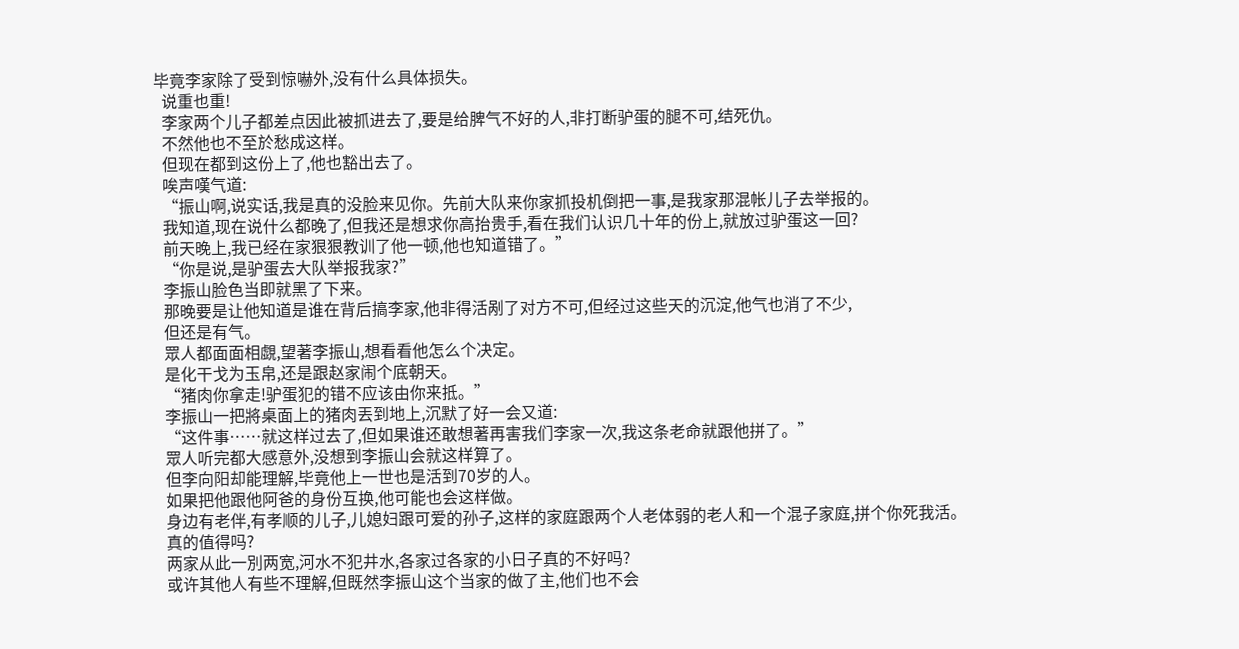毕竟李家除了受到惊嚇外,没有什么具体损失。
  说重也重!
  李家两个儿子都差点因此被抓进去了,要是给脾气不好的人,非打断驴蛋的腿不可,结死仇。
  不然他也不至於愁成这样。
  但现在都到这份上了,他也豁出去了。
  唉声嘆气道:
  “振山啊,说实话,我是真的没脸来见你。先前大队来你家抓投机倒把一事,是我家那混帐儿子去举报的。
  我知道,现在说什么都晚了,但我还是想求你高抬贵手,看在我们认识几十年的份上,就放过驴蛋这一回?
  前天晚上,我已经在家狠狠教训了他一顿,他也知道错了。”
  “你是说,是驴蛋去大队举报我家?”
  李振山脸色当即就黑了下来。
  那晚要是让他知道是谁在背后搞李家,他非得活剐了对方不可,但经过这些天的沉淀,他气也消了不少,
  但还是有气。
  眾人都面面相覷,望著李振山,想看看他怎么个决定。
  是化干戈为玉帛,还是跟赵家闹个底朝天。
  “猪肉你拿走!驴蛋犯的错不应该由你来抵。”
  李振山一把將桌面上的猪肉丟到地上,沉默了好一会又道:
  “这件事……就这样过去了,但如果谁还敢想著再害我们李家一次,我这条老命就跟他拼了。”
  眾人听完都大感意外,没想到李振山会就这样算了。
  但李向阳却能理解,毕竟他上一世也是活到70岁的人。
  如果把他跟他阿爸的身份互换,他可能也会这样做。
  身边有老伴,有孝顺的儿子,儿媳妇跟可爱的孙子,这样的家庭跟两个人老体弱的老人和一个混子家庭,拼个你死我活。
  真的值得吗?
  两家从此一別两宽,河水不犯井水,各家过各家的小日子真的不好吗?
  或许其他人有些不理解,但既然李振山这个当家的做了主,他们也不会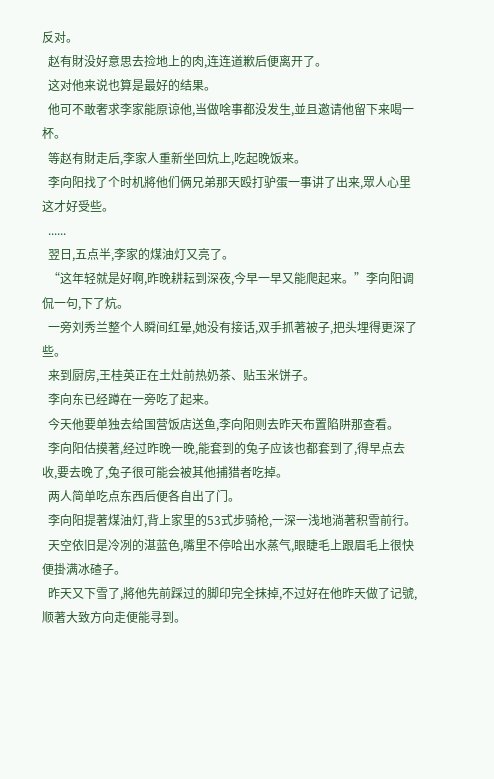反对。
  赵有財没好意思去捡地上的肉,连连道歉后便离开了。
  这对他来说也算是最好的结果。
  他可不敢奢求李家能原谅他,当做啥事都没发生,並且邀请他留下来喝一杯。
  等赵有財走后,李家人重新坐回炕上,吃起晚饭来。
  李向阳找了个时机將他们俩兄弟那天殴打驴蛋一事讲了出来,眾人心里这才好受些。
  ......
  翌日,五点半,李家的煤油灯又亮了。
  “这年轻就是好啊,昨晚耕耘到深夜,今早一早又能爬起来。”李向阳调侃一句,下了炕。
  一旁刘秀兰整个人瞬间红晕,她没有接话,双手抓著被子,把头埋得更深了些。
  来到厨房,王桂英正在土灶前热奶茶、贴玉米饼子。
  李向东已经蹲在一旁吃了起来。
  今天他要单独去给国营饭店送鱼,李向阳则去昨天布置陷阱那查看。
  李向阳估摸著,经过昨晚一晚,能套到的兔子应该也都套到了,得早点去收,要去晚了,兔子很可能会被其他捕猎者吃掉。
  两人简单吃点东西后便各自出了门。
  李向阳提著煤油灯,背上家里的53式步骑枪,一深一浅地淌著积雪前行。
  天空依旧是冷冽的湛蓝色,嘴里不停哈出水蒸气,眼睫毛上跟眉毛上很快便掛满冰碴子。
  昨天又下雪了,將他先前踩过的脚印完全抹掉,不过好在他昨天做了记號,顺著大致方向走便能寻到。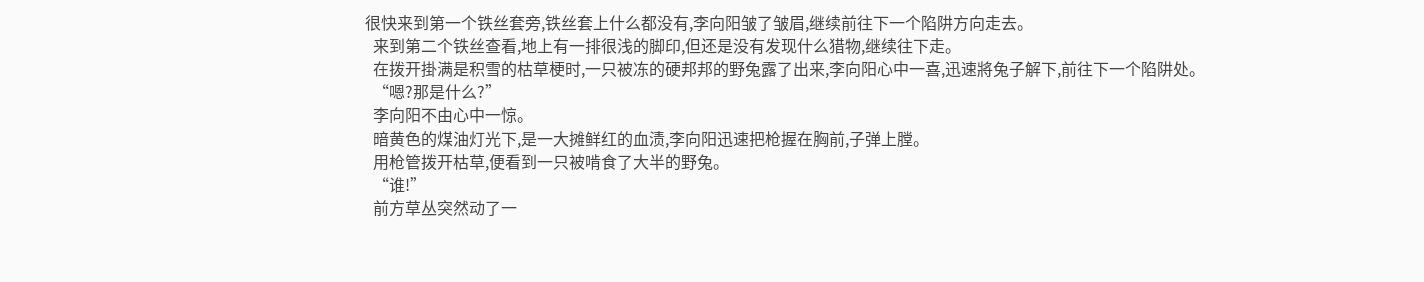很快来到第一个铁丝套旁,铁丝套上什么都没有,李向阳皱了皱眉,继续前往下一个陷阱方向走去。
  来到第二个铁丝查看,地上有一排很浅的脚印,但还是没有发现什么猎物,继续往下走。
  在拨开掛满是积雪的枯草梗时,一只被冻的硬邦邦的野兔露了出来,李向阳心中一喜,迅速將兔子解下,前往下一个陷阱处。
  “嗯?那是什么?”
  李向阳不由心中一惊。
  暗黄色的煤油灯光下,是一大摊鲜红的血渍,李向阳迅速把枪握在胸前,子弹上膛。
  用枪管拨开枯草,便看到一只被啃食了大半的野兔。
  “谁!”
  前方草丛突然动了一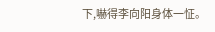下,嚇得李向阳身体一怔。